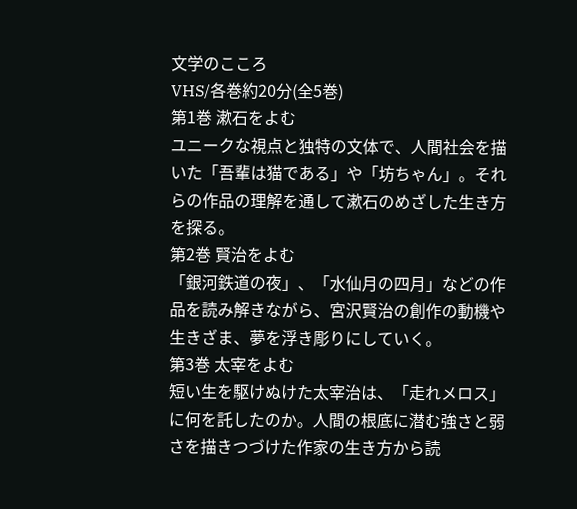文学のこころ
VHS/各巻約20分(全5巻)
第1巻 漱石をよむ
ユニークな視点と独特の文体で、人間社会を描いた「吾輩は猫である」や「坊ちゃん」。それらの作品の理解を通して漱石のめざした生き方を探る。
第2巻 賢治をよむ
「銀河鉄道の夜」、「水仙月の四月」などの作品を読み解きながら、宮沢賢治の創作の動機や生きざま、夢を浮き彫りにしていく。
第3巻 太宰をよむ
短い生を駆けぬけた太宰治は、「走れメロス」に何を託したのか。人間の根底に潜む強さと弱さを描きつづけた作家の生き方から読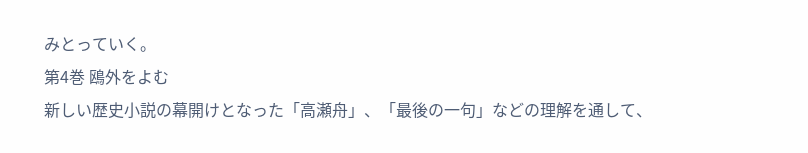みとっていく。
第4巻 鴎外をよむ
新しい歴史小説の幕開けとなった「高瀬舟」、「最後の一句」などの理解を通して、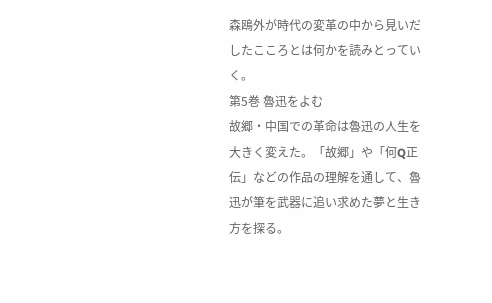森鴎外が時代の変革の中から見いだしたこころとは何かを読みとっていく。
第5巻 魯迅をよむ
故郷・中国での革命は魯迅の人生を大きく変えた。「故郷」や「何Q正伝」などの作品の理解を通して、魯迅が筆を武器に追い求めた夢と生き方を探る。